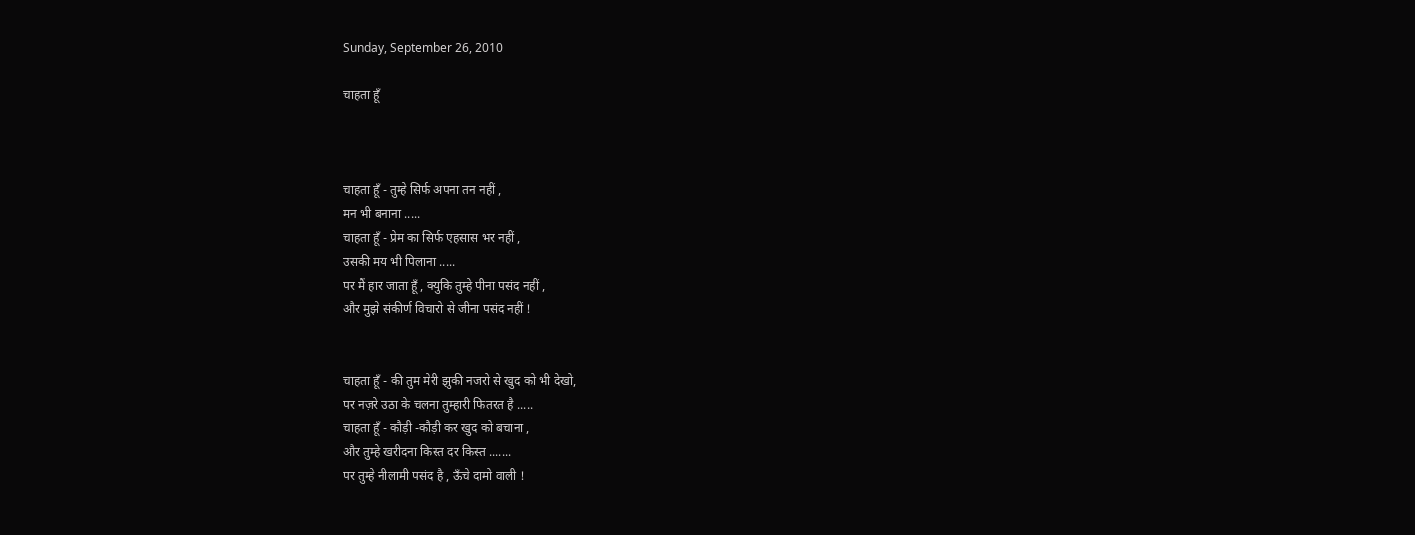Sunday, September 26, 2010

चाहता हूँ



चाहता हूँ - तुम्हे सिर्फ अपना तन नहीं ,
मन भी बनाना .....
चाहता हूँ - प्रेम का सिर्फ एहसास भर नहीं ,
उसकी मय भी पिलाना .....
पर मैं हार जाता हूँ , क्युकि तुम्हे पीना पसंद नहीं ,
और मुझे संकीर्ण विचारो से जीना पसंद नहीं !


चाहता हूँ - की तुम मेरी झुकी नजरो से खुद को भी देखो,
पर नज़रे उठा के चलना तुम्हारी फितरत है .....
चाहता हूँ - कौड़ी -कौड़ी कर खुद को बचाना ,
और तुम्हे खरीदना किस्त दर किस्त .......
पर तुम्हे नीलामी पसंद है , ऊँचे दामो वाली !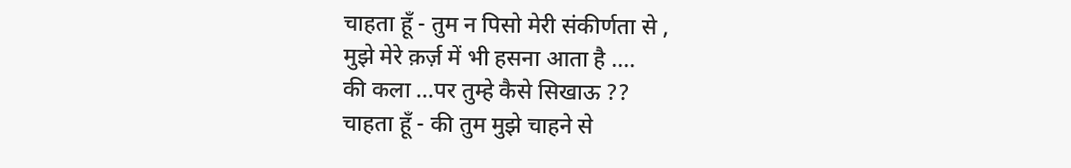चाहता हूँ - तुम न पिसो मेरी संकीर्णता से ,
मुझे मेरे क़र्ज़ में भी हसना आता है ....
की कला ...पर तुम्हे कैसे सिखाऊ ??
चाहता हूँ - की तुम मुझे चाहने से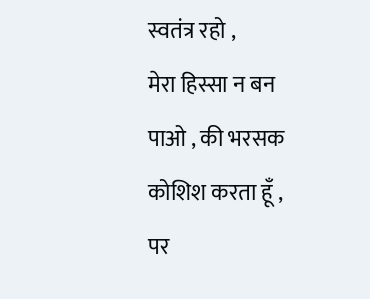स्वतंत्र रहो ,
मेरा हिस्सा न बन पाओ , की भरसक कोशिश करता हूँ ,
पर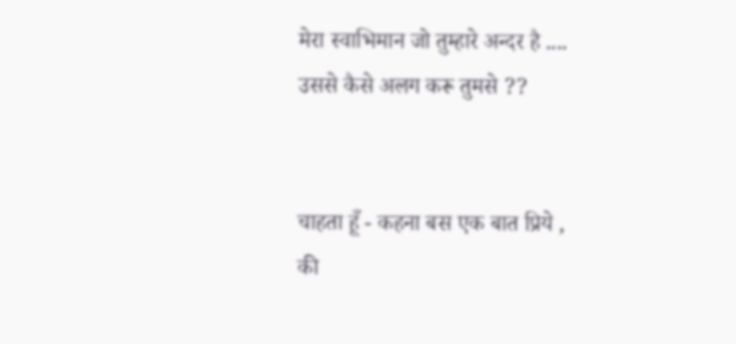मेरा स्वाभिमान जो तुम्हारे अन्दर है ....
उससे कैसे अलग करू तुमसे ??


चाहता हूँ - कहना बस एक बात प्रिये ,
की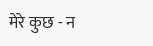मेरे कुछ - न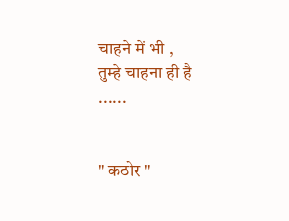चाहने में भी ,
तुम्हे चाहना ही है ......


" कठोर "